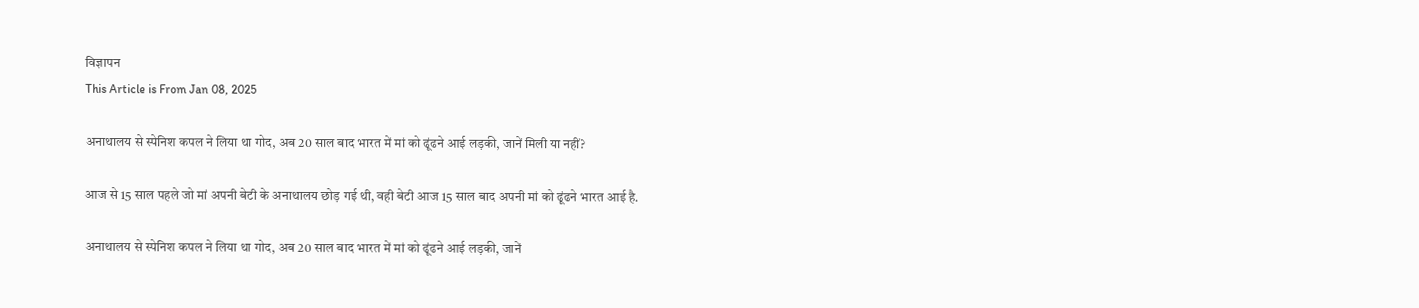विज्ञापन
This Article is From Jan 08, 2025

अनाथालय से स्पेनिश कपल ने लिया था गोद, अब 20 साल बाद भारत में मां को ढूंढने आई लड़की, जानें मिली या नहीं?

आज से 15 साल पहले जो मां अपनी बेटी के अनाथालय छोड़ गई थी, वही बेटी आज 15 साल बाद अपनी मां को ढूंढने भारत आई है.

अनाथालय से स्पेनिश कपल ने लिया था गोद, अब 20 साल बाद भारत में मां को ढूंढने आई लड़की, जानें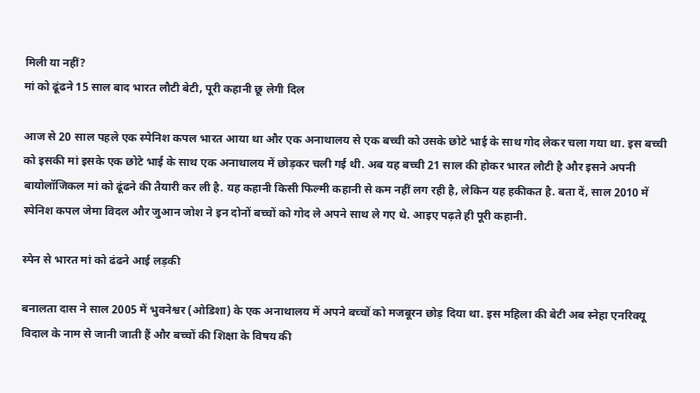मिली या नहीं?
मां को ढूंढने 15 साल बाद भारत लौटी बेटी, पूरी कहानी छू लेगी दिल

आज से 20 साल पहले एक स्पेनिश कपल भारत आया था और एक अनाथालय से एक बच्ची को उसके छोटे भाई के साथ गोद लेकर चला गया था. इस बच्ची को इसकी मां इसके एक छोटे भाई के साथ एक अनाथालय में छोड़कर चली गई थी. अब यह बच्ची 21 साल की होकर भारत लौटी है और इसने अपनी बायोलॉजिकल मां को ढूंढने की तैयारी कर ली है. यह कहानी किसी फिल्मी कहानी से कम नहीं लग रही है, लेकिन यह हकीकत है. बता दें, साल 2010 में स्पेनिश कपल जेमा विदल और जुआन जोश ने इन दोनों बच्चों को गोद ले अपने साथ ले गए थे. आइए पढ़ते ही पूरी कहानी.

स्पेन से भारत मां को ढंढने आई लड़की

बनालता दास ने साल 2005 में भुवनेश्वर (ओडिशा) के एक अनाथालय में अपने बच्चों को मजबूरन छोड़ दिया था. इस महिला की बेटी अब स्नेहा एनरिक्यू विदाल के नाम से जानी जाती हैं और बच्चों की शिक्षा के विषय की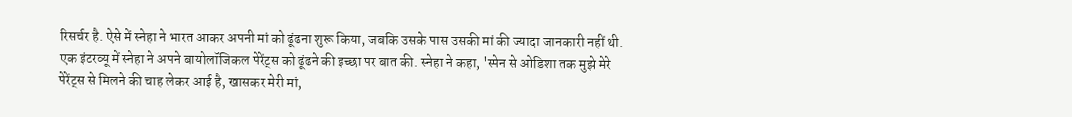रिसर्चर है. ऐसे में स्नेहा ने भारत आकर अपनी मां को ढूंढना शुरू किया, जबकि उसके पास उसकी मां की ज्यादा जानकारी नहीं थी. एक इंटरव्यू में स्नेहा ने अपने बायोलॉजिकल पेरेंट्स को ढूंढने की इच्छा पर बात की. स्नेहा ने कहा, 'स्पेन से ओडिशा तक मुझे मेरे पेरेंट्स से मिलने की चाह लेकर आई है, खासकर मेरी मां,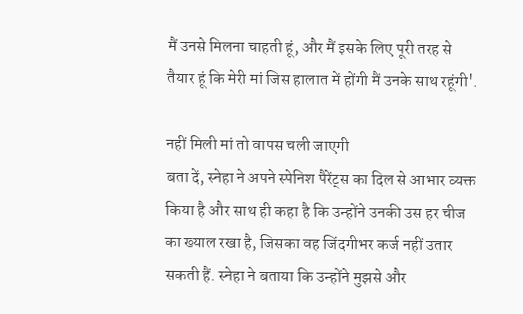मैं उनसे मिलना चाहती हूं, और मैं इसके लिए पूरी तरह से तैयार हूं कि मेरी मां जिस हालात में होंगी मैं उनके साथ रहूंगी'.

नहीं मिली मां तो वापस चली जाएगी
बता दें, स्नेहा ने अपने स्पेनिश पैरेंट्स का दिल से आभार व्यक्त किया है और साथ ही कहा है कि उन्होंने उनकी उस हर चीज का ख्याल रखा है, जिसका वह जिंदगीभर कर्ज नहीं उतार सकती हैं. स्नेहा ने बताया कि उन्होंने मुझसे और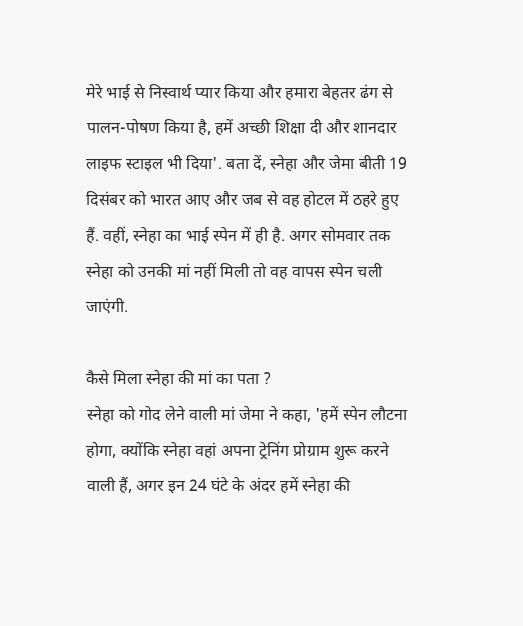मेरे भाई से निस्वार्थ प्यार किया और हमारा बेहतर ढंग से पालन-पोषण किया है, हमें अच्छी शिक्षा दी और शानदार लाइफ स्टाइल भी दिया'. बता दें, स्नेहा और जेमा बीती 19 दिसंबर को भारत आए और जब से वह होटल में ठहरे हुए हैं. वहीं, स्नेहा का भाई स्पेन में ही है. अगर सोमवार तक स्नेहा को उनकी मां नहीं मिली तो वह वापस स्पेन चली जाएंगी.

कैसे मिला स्नेहा की मां का पता ?
स्नेहा को गोद लेने वाली मां जेमा ने कहा, 'हमें स्पेन लौटना होगा, क्योंकि स्नेहा वहां अपना ट्रेनिंग प्रोग्राम शुरू करने वाली हैं, अगर इन 24 घंटे के अंदर हमें स्नेहा की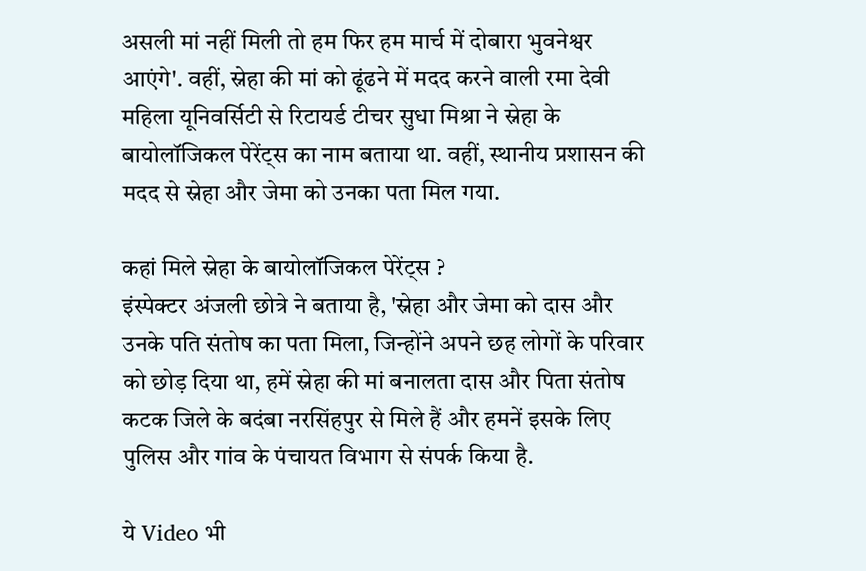असली मां नहीं मिली तो हम फिर हम मार्च में दोबारा भुवनेश्वर आएंगे'. वहीं, स्नेहा की मां को ढूंढने में मदद करने वाली रमा देवी महिला यूनिवर्सिटी से रिटायर्ड टीचर सुधा मिश्रा ने स्नेहा के बायोलॉजिकल पेरेंट्स का नाम बताया था. वहीं, स्थानीय प्रशासन की मदद से स्नेहा और जेमा को उनका पता मिल गया.

कहां मिले स्नेहा के बायोलॉजिकल पेरेंट्स ?
इंस्पेक्टर अंजली छोत्रे ने बताया है, 'स्नेहा और जेमा को दास और उनके पति संतोष का पता मिला, जिन्होंने अपने छह लोगों के परिवार को छोड़ दिया था, हमें स्नेहा की मां बनालता दास और पिता संतोष कटक जिले के बदंबा नरसिंहपुर से मिले हैं और हमनें इसके लिए पुलिस और गांव के पंचायत विभाग से संपर्क किया है.

ये Video भी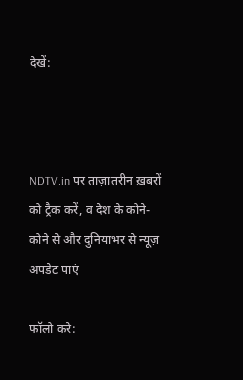देखें:



NDTV.in पर ताज़ातरीन ख़बरों को ट्रैक करें, व देश के कोने-कोने से और दुनियाभर से न्यूज़ अपडेट पाएं

फॉलो करे: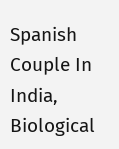Spanish Couple In India, Biological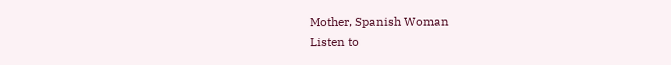Mother, Spanish Woman
Listen to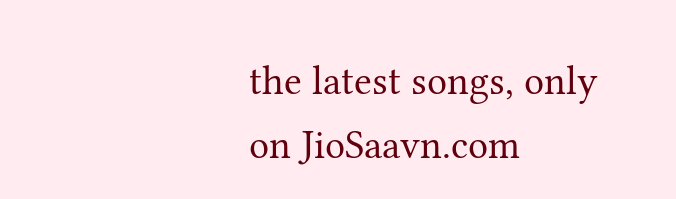the latest songs, only on JioSaavn.com